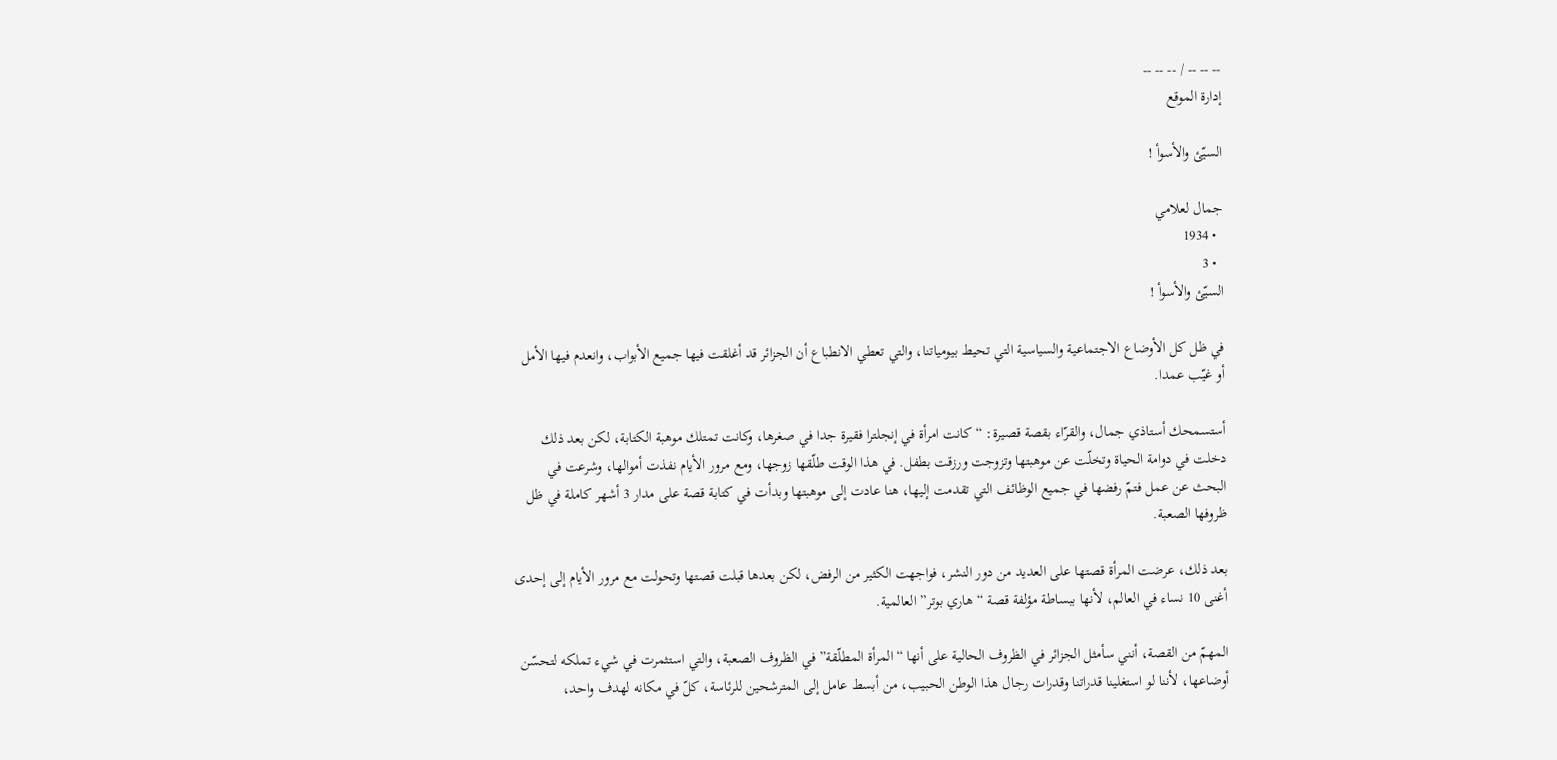-- -- -- / -- -- --
إدارة الموقع

السيّئ والأسوأ !

جمال لعلامي
  • 1934
  • 3
السيّئ والأسوأ !

في ظل كل الأوضاع الاجتماعية والسياسية التي تحيط بيومياتنا، والتي تعطي الانطباع أن الجزائر قد أغلقت فيها جميع الأبواب، وانعدم فيها الأمل أو غيّب عمدا.

أستسمحك أستاذي جمال، والقرّاء بقصة قصيرة: “كانت امرأة في إنجلترا فقيرة جدا في صغرها، وكانت تمتلك موهبة الكتابة، لكن بعد ذلك دخلت في دوامة الحياة وتخلّت عن موهبتها وتزوجت ورزقت بطفل. في هذا الوقت طلّقها زوجها، ومع مرور الأيام نفذت أموالها، وشرعت في البحث عن عمل فتمّ رفضها في جميع الوظائف التي تقدمت إليها، هنا عادت إلى موهبتها وبدأت في كتابة قصة على مدار 3 أشهر كاملة في ظل ظروفها الصعبة.

بعد ذلك، عرضت المرأة قصتها على العديد من دور النشر، فواجهت الكثير من الرفض، لكن بعدها قبلت قصتها وتحولت مع مرور الأيام إلى إحدى أغنى 10 نساء في العالم، لأنها ببساطة مؤلفة قصة “هاري بوتر” العالمية.

المهمّ من القصة، أنني سأمثل الجزائر في الظروف الحالية على أنها “المرأة المطلّقة” في الظروف الصعبة، والتي استثمرت في شيء تملكه لتحسّن أوضاعها، لأننا لو استغلينا قدراتنا وقدرات رجال هذا الوطن الحبيب، من أبسط عامل إلى المترشحين للرئاسة، كلّ في مكانه لهدف واحد،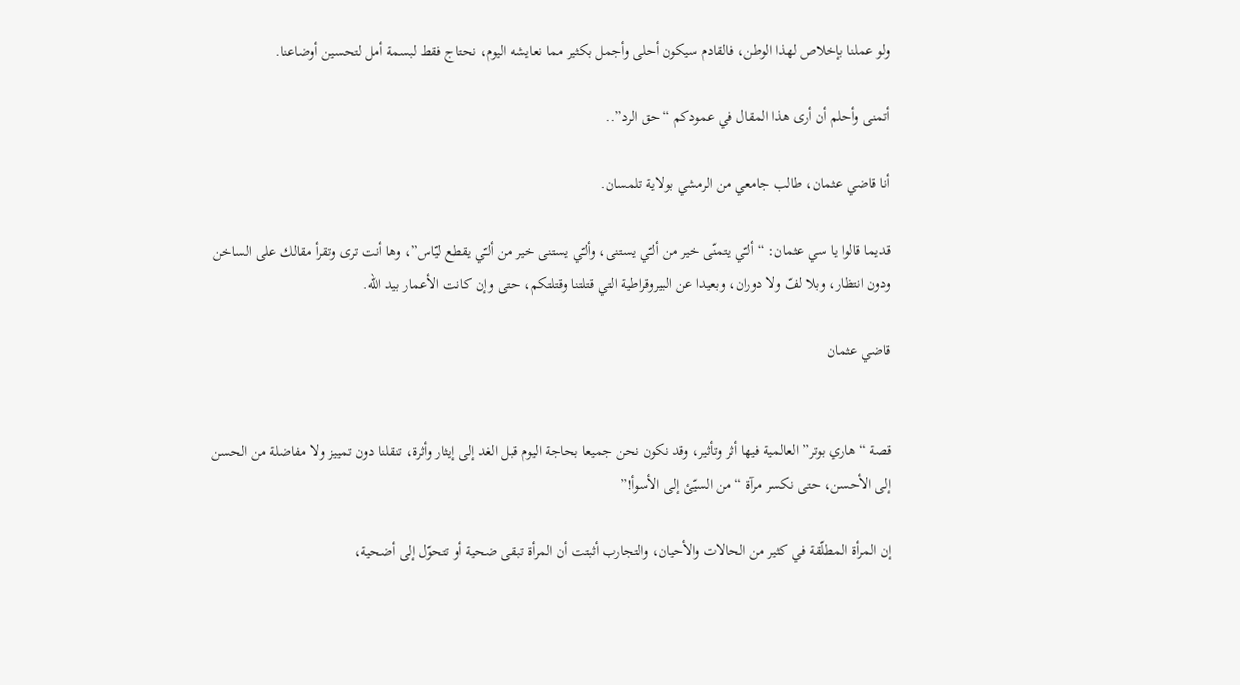ولو عملنا بإخلاص لهذا الوطن، فالقادم سيكون أحلى وأجمل بكثير مما نعايشه اليوم، نحتاج فقط لبسمة أمل لتحسين أوضاعنا.

أتمنى وأحلم أن أرى هذا المقال في عمودكم “حق الرد”..

أنا قاضي عثمان، طالب جامعي من الرمشي بولاية تلمسان.

قديما قالوا يا سي عثمان: “ألـّي يتمنّى خير من ألـّي يستنى، وألـّي يستنى خير من ألـّي يقطع ليّاس”، وها أنت ترى وتقرأ مقالك على الساخن ودون انتظار، وبلا لفّ ولا دوران، وبعيدا عن البيروقراطية التي قتلتنا وقتلتكم، حتى وإن كانت الأعمار بيد الله.

قاضي عثمان


قصة “هاري بوتر” العالمية فيها أثر وتأثير، وقد نكون نحن جميعا بحاجة اليوم قبل الغد إلى إيثار وأثرة، تنقلنا دون تمييز ولا مفاضلة من الحسن إلى الأحسن، حتى نكسر مرآة “من السيّئ إلى الأسوأ!”

إن المرأة المطلّقة في كثير من الحالات والأحيان، والتجارب أثبتت أن المرأة تبقى ضحية أو تتحوّل إلى أضحية،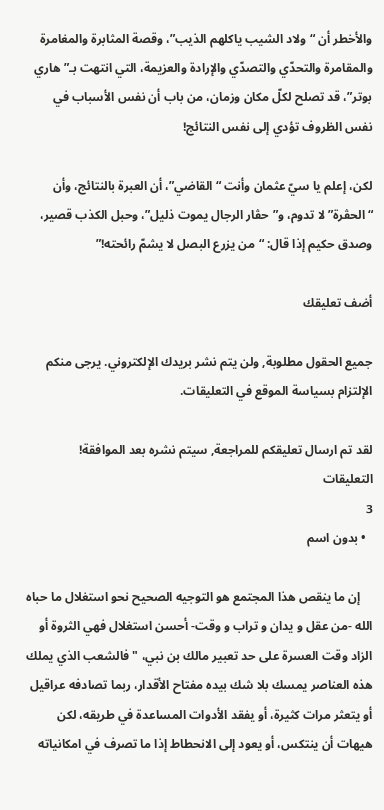والأخطر أن “ولاد الشيب ياكلهم الذيب”، وقصة المثابرة والمغامرة والمقامرة والتحدّي والتصدّي والإرادة والعزيمة، التي انتهت بـ”هاري بوتر”، قد تصلح لكلّ مكان وزمان، من باب أن نفس الأسباب في نفس الظروف تؤدي إلى نفس النتائج!

لكن، إعلم يا سيّ عثمان وأنت “القاضي”، أن العبرة بالنتائج، وأن “الحڤرة” لا تدوم، و”حڤار الرجال يموت ذليل”، وحبل الكذب قصير، وصدق حكيم إذا قال: “من يزرع البصل لا يشمّ رائحته!”

أضف تعليقك

جميع الحقول مطلوبة, ولن يتم نشر بريدك الإلكتروني. يرجى منكم الإلتزام بسياسة الموقع في التعليقات.

لقد تم ارسال تعليقكم للمراجعة, سيتم نشره بعد الموافقة!
التعليقات
3
  • بدون اسم

    إن ما ينقص هذا المجتمع هو التوجيه الصحيح نحو استغلال ما حباه الله -من عقل و يدان و تراب و وقت- أحسن استغلال فهي الثروة أو الزاد وقت العسرة على حد تعبير مالك بن نبي، "فالشعب الذي يملك هذه العناصر يمسك بلا شك بيده مفتاح الأقدار، ربما تصادفه عراقيل أو يتعثر مرات كثيرة، أو يفقد الأدوات المساعدة في طريقه، لكن هيهات أن ينتكس، أو يعود إلى الانحطاط إذا ما تصرف في امكانياته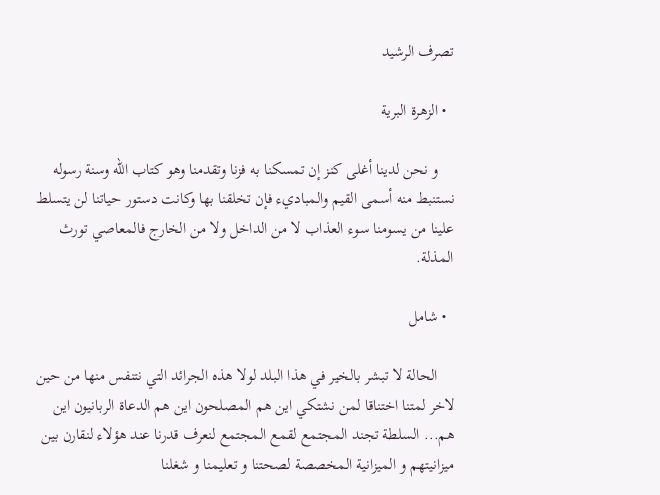تصرف الرشيد

  • الزهرة البرية

    و نحن لدينا أغلى كنز إن تمسكنا به فزنا وتقدمنا وهو كتاب الله وسنة رسوله نستنبط منه أسمى القيم والمباديء فإن تخلقنا بها وكانت دستور حياتنا لن يتسلط علينا من يسومنا سوء العذاب لا من الداخل ولا من الخارج فالمعاصي تورث المذلة.

  • شامل

    الحالة لا تبشر بالخير في هذا البلد لولا هذه الجرائد التي نتنفس منها من حين لاخر لمتنا اختناقا لمن نشتكي اين هم المصلحون اين هم الدعاة الربانيون اين هم... السلطة تجند المجتمع لقمع المجتمع لنعرف قدرنا عند هؤلاء لنقارن بين ميزانيتهم و الميزانية المخصصة لصحتنا و تعليمنا و شغلنا